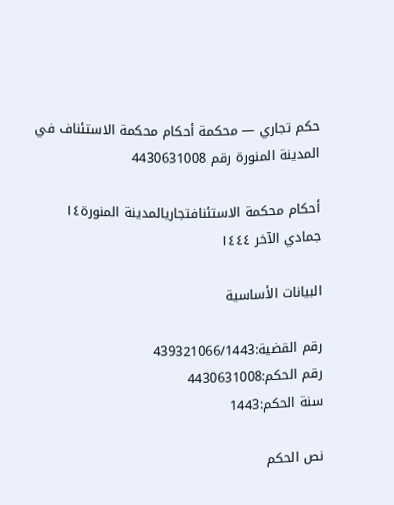حكم تجاري — محكمة أحكام محكمة الاستئناف في المدينة المنورة رقم 4430631008

أحكام محكمة الاستئنافتجاريالمدينة المنورة١٤ جمادي الآخر ١٤٤٤

البيانات الأساسية

رقم القضية:439321066/1443
رقم الحكم:4430631008
سنة الحكم:1443

نص الحكم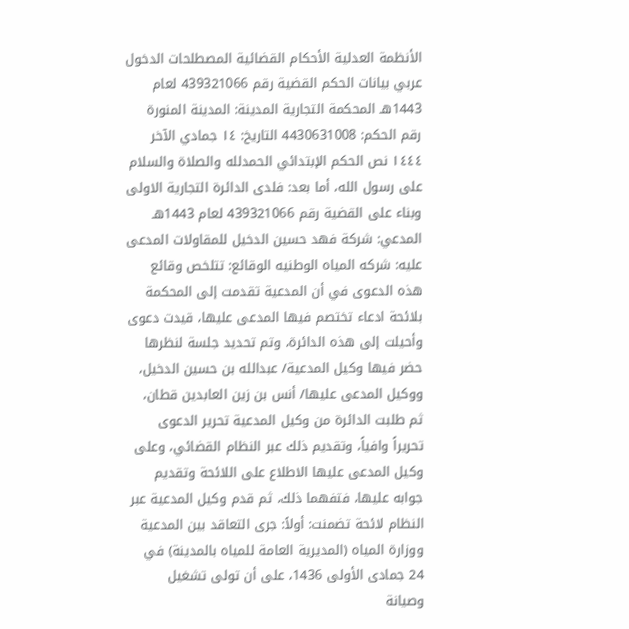الأنظمة العدلية الأحكام القضائية المصطلحات الدخول عربي بيانات الحكم القضية رقم 439321066 لعام 1443هـ المحكمة التجارية المدينة: المدينة المنورة رقم الحكم: 4430631008 التاريخ: ١٤ جمادي الآخر ١٤٤٤ نص الحكم الإبتدائي الحمدلله والصلاة والسلام على رسول الله، أما بعد: فلدى الدائرة التجارية الاولى وبناء على القضية رقم 439321066 لعام 1443هـ المدعي: شركة فهد حسين الدخيل للمقاولات المدعى عليه: شركه المياه الوطنيه الوقائع: تتلخص وقائع هذه الدعوى في أن المدعية تقدمت إلى المحكمة بلائحة ادعاء تختصم فيها المدعى عليها، قيدت دعوى وأحيلت إلى هذه الدائرة، وتم تحديد جلسة لنظرها حضر فيها وكيل المدعية/ عبدالله بن حسين الدخيل، ووكيل المدعى عليها/ أنس بن زين العابدين قطان، ثم طلبت الدائرة من وكيل المدعية تحرير الدعوى تحريراً وافياً، وتقديم ذلك عبر النظام القضائي، وعلى وكيل المدعى عليها الاطلاع على اللائحة وتقديم جوابه عليها، فتفهما ذلك، ثم قدم وكيل المدعية عبر النظام لائحة تضمنت: أولاً: جرى التعاقد بين المدعية ووزارة المياه (المديرية العامة للمياه بالمدينة) في 24 جمادى الأولى 1436، على أن تولى تشغيل وصيانة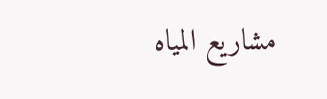مشاريع المياه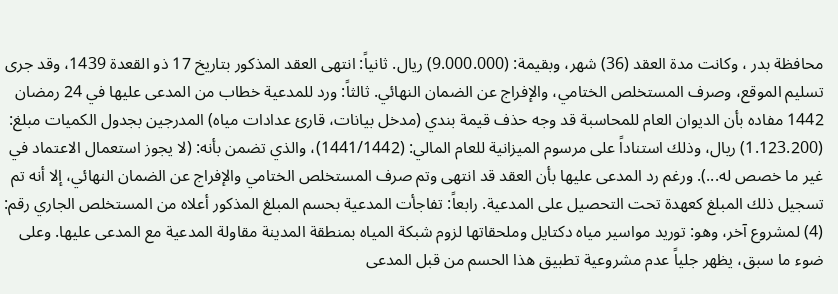محافظة بدر ، وكانت مدة العقد (36) شهر، وبقيمة: (9.000.000) ريال. ثانياً: انتهى العقد المذكور بتاريخ 17 ذو القعدة 1439، وقد جرى تسليم الموقع، وصرف المستخلص الختامي، والإفراج عن الضمان النهائي. ثالثاً: ورد للمدعية خطاب من المدعى عليها في 24 رمضان 1442 مفاده بأن الديوان العام للمحاسبة قد وجه حذف قيمة بندي (مدخل بيانات، قارئ عدادات مياه) المدرجين بجدول الكميات مبلغ: (1.123.200) ريال، وذلك استناداً على مرسوم الميزانية للعام المالي: (1441/1442)، والذي تضمن بأنه: (لا يجوز استعمال الاعتماد في غير ما خصص له...). ورغم رد المدعى عليها بأن العقد قد انتهى وتم صرف المستخلص الختامي والإفراج عن الضمان النهائي، إلا أنه تم تسجيل ذلك المبلغ كعهدة تحت التحصيل على المدعية. رابعاً: تفاجأت المدعية بحسم المبلغ المذكور أعلاه من المستخلص الجاري رقم: (4) لمشروع آخر، وهو: توريد مواسير مياه دكتايل وملحقاتها لزوم شبكة المياه بمنطقة المدينة مقاولة المدعية مع المدعى عليها. وعلى ضوء ما سبق، يظهر جلياً عدم مشروعية تطبيق هذا الحسم من قبل المدعى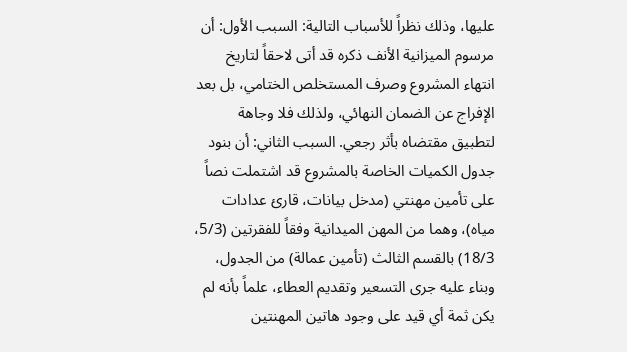عليها، وذلك نظراً للأسباب التالية: السبب الأول: أن مرسوم الميزانية الأنف ذكره قد أتى لاحقاً لتاريخ انتهاء المشروع وصرف المستخلص الختامي، بل بعد الإفراج عن الضمان النهائي، ولذلك فلا وجاهة لتطبيق مقتضاه بأثر رجعي. السبب الثاني: أن بنود جدول الكميات الخاصة بالمشروع قد اشتملت نصاً على تأمين مهنتي (مدخل بيانات، قارئ عدادات مياه)، وهما من المهن الميدانية وفقاً للفقرتين (5/3، 18/3) بالقسم الثالث (تأمين عمالة) من الجدول، وبناء عليه جرى التسعير وتقديم العطاء، علماً بأنه لم يكن ثمة أي قيد على وجود هاتين المهنتين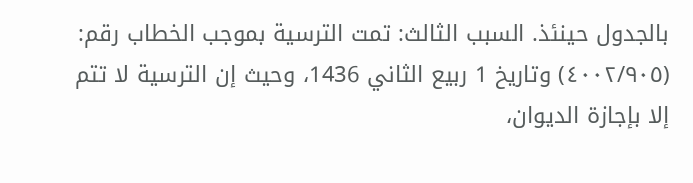بالجدول حينئذ. السبب الثالث: تمت الترسية بموجب الخطاب رقم: (٤٠٠٢/٩٠٥) وتاريخ 1 ربيع الثاني 1436، وحيث إن الترسية لا تتم إلا بإجازة الديوان،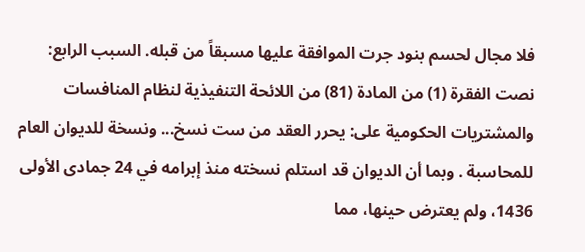فلا مجال لحسم بنود جرت الموافقة عليها مسبقاً من قبله. السبب الرابع: نصت الفقرة (1) من المادة (81) من اللائحة التنفيذية لنظام المنافسات والمشتريات الحكومية على: يحرر العقد من ست نسخ... ونسخة للديوان العام للمحاسبة . وبما أن الديوان قد استلم نسخته منذ إبرامه في 24 جمادى الأولى 1436، ولم يعترض حينها، مما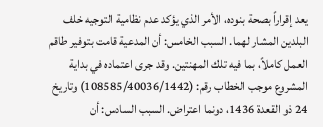يعد إقراراً بصحة بنوده، الأمر الذي يؤكد عدم نظامية التوجيه خلف البلدين المشار لهما. السبب الخامس: أن المدعية قامت بتوفير طاقم العمل كاملاً، بما فيه تلك المهنتين. وقد جرى اعتماده في بداية المشروع موجب الخطاب رقم: (108585/40036/1442) وتاريخ 24 ذو القعدة 1436، دونما اعتراض. السبب السادس: أن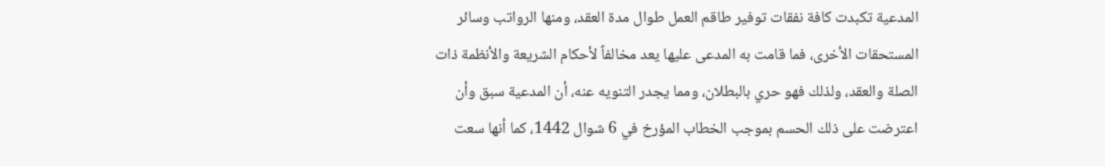المدعية تكبدت كافة نفقات توفير طاقم العمل طوال مدة العقد، ومنها الرواتب وسائر المستحقات الأخرى، فما قامت به المدعى عليها يعد مخالفاً لأحكام الشريعة والأنظمة ذات الصلة والعقد، ولذلك فهو حري بالبطلان، ومما يجدر التنويه عنه، أن المدعية سبق وأن اعترضت على ذلك الحسم بموجب الخطاب المؤرخ في 6 شوال 1442، كما أنها سعت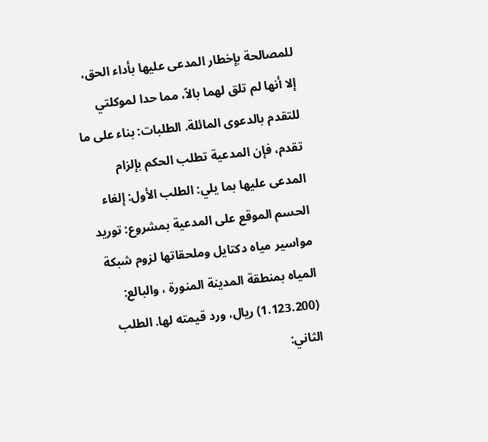للمصالحة بإخطار المدعى عليها بأداء الحق، إلا أنها لم تلق لهما بالاً، مما حدا لموكلتي للتقدم بالدعوى المائلة. الطلبات: بناء على ما تقدم، فإن المدعية تطلب الحكم بإلزام المدعى عليها بما يلي: الطلب الأول: إلغاء الحسم الموقع على المدعية بمشروع: توريد مواسير مياه دكتايل وملحقاتها لزوم شبكة المياه بمنطقة المدينة المنورة ، والبالع: (1.123.200) ريال، ورد قيمته لها. الطلب الثاني: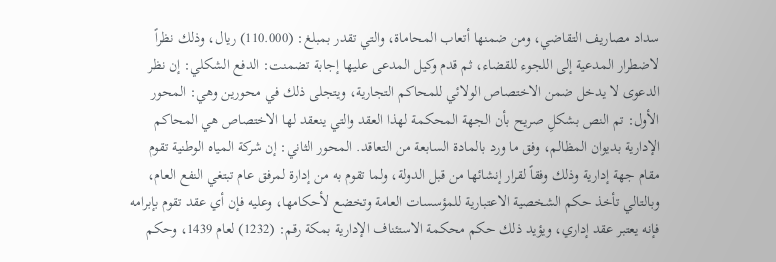سداد مصاريف التقاضي، ومن ضمنها أتعاب المحاماة، والتي تقدر بمبلغ: (110.000) ريال، وذلك نظراً لاضطرار المدعية إلى اللجوء للقضاء، ثم قدم وكيل المدعى عليها إجابة تضمنت: الدفع الشكلي: إن نظر الدعوى لا يدخل ضمن الاختصاص الولائي للمحاكم التجارية، ويتجلى ذلك في محورين وهي: المحور الأول: تم النص بشكلِ صريح بأن الجهة المحكمة لهذا العقد والتي ينعقد لها الاختصاص هي المحاكم الإدارية بديوان المظالم، وفق ما ورد بالمادة السابعة من التعاقد. المحور الثاني: إن شركة المياه الوطنية تقوم مقام جهة إدارية وذلك وفقاً لقرار إنشائها من قبل الدولة، ولما تقوم به من إدارة لمرفق عام تبتغي النفع العام، وبالتالي تأخذ حكم الشخصية الاعتبارية للمؤسسات العامة وتخضع لأحكامها، وعليه فإن أي عقد تقوم بإبرامه فإنه يعتبر عقد إداري، ويؤيد ذلك حكم محكمة الاستئناف الإدارية بمكة رقم: (1232) لعام 1439، وحكم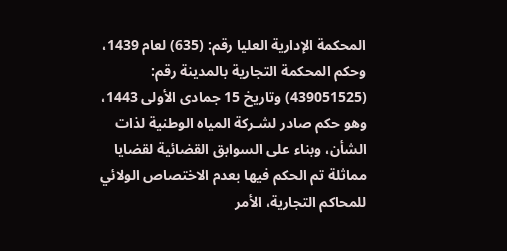المحكمة الإدارية العليا رقم: (635) لعام 1439، وحكم المحكمة التجارية بالمدينة رقم: (439051525) وتاريخ 15 جمادى الأولى 1443، وهو حكم صادر لشـركة المياه الوطنية لذات الشأن، وبناء على السوابق القضائية لقضايا مماثلة تم الحكم فيها بعدم الاختصاص الولائي للمحاكم التجارية، الأمر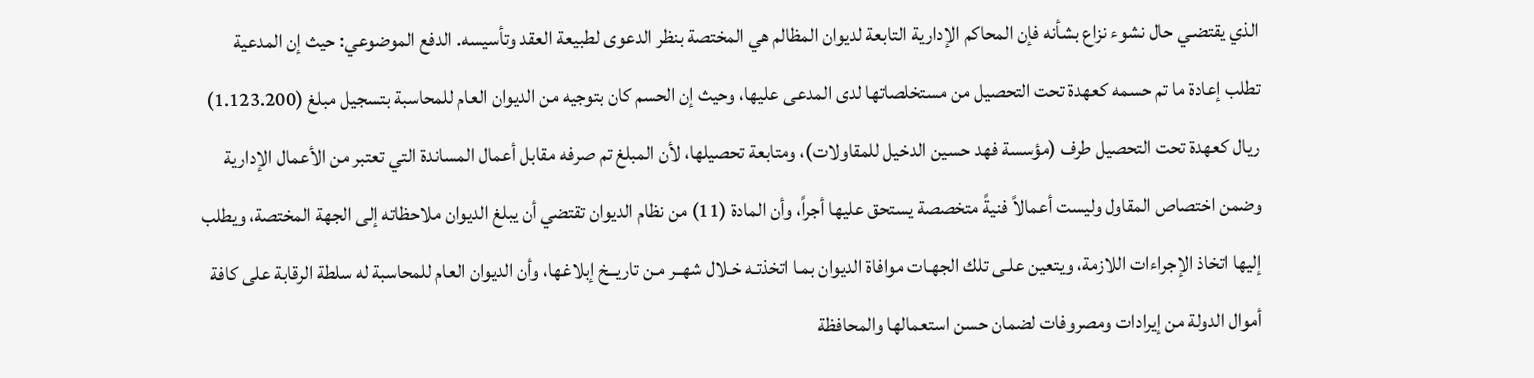الذي يقتضـي حال نشوء نزاع بشأنه فإن المحاكم الإدارية التابعة لديوان المظالم هي المختصة بنظر الدعوى لطبيعة العقد وتأسيسه. الدفع الموضوعي: حيث إن المدعية تطلب إعادة ما تم حسمه كعهدة تحت التحصيل من مستخلصاتها لدى المدعى عليها، وحيث إن الحسم كان بتوجيه من الديوان العام للمحاسبة بتسجيل مبلغ (1.123.200) ريال كعهدة تحت التحصيل طرف (مؤسسة فهد حسين الدخيل للمقاولات)، ومتابعة تحصيلها، لأن المبلغ تم صرفه مقابل أعمال المساندة التي تعتبر من الأعمال الإدارية وضمن اختصاص المقاول وليست أعمالاً فنيةً متخصصة يستحق عليها أجراً، وأن المادة (11) من نظام الديوان تقتضي أن يبلغ الديوان ملاحظاته إلى الجهة المختصة، ويطلب إليها اتخاذ الإجراءات اللازمة، ويتعين علـى تلك الجهـات موافاة الديوان بمـا اتخذتـه خـلال شهــر مـن تاريــخ إبلاغها، وأن الديوان العام للمحاسبة له سلطة الرقابة على كافة أموال الدولة من إيرادات ومصروفات لضمان حسن استعمالها والمحافظة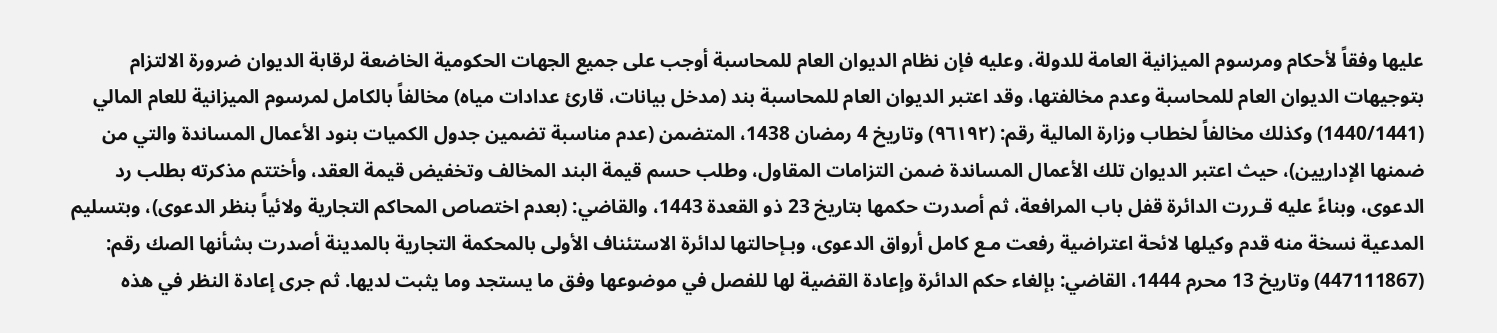عليها وفقاً لأحكام ومرسوم الميزانية العامة للدولة، وعليه فإن نظام الديوان العام للمحاسبة أوجب على جميع الجهات الحكومية الخاضعة لرقابة الديوان ضرورة الالتزام بتوجيهات الديوان العام للمحاسبة وعدم مخالفتها، وقد اعتبر الديوان العام للمحاسبة بند (مدخل بيانات، قارئ عدادات مياه) مخالفاً بالكامل لمرسوم الميزانية للعام المالي (1440/1441) وكذلك مخالفاً لخطاب وزارة المالية رقم: (٩٦١٩٢) وتاريخ 4 رمضان 1438، المتضمن (عدم مناسبة تضمين جدول الكميات بنود الأعمال المساندة والتي من ضمنها الإداريين)، حيث اعتبر الديوان تلك الأعمال المساندة ضمن التزامات المقاول، وطلب حسم قيمة البند المخالف وتخفيض قيمة العقد، وأختتم مذكرته بطلب رد الدعوى، وبناءً عليه قـررت الدائرة قفل باب المرافعة، ثم أصدرت حكمها بتاريخ 23 ذو القعدة 1443، والقاضي: (بعدم اختصاص المحاكم التجارية ولائياً بنظر الدعوى)، وبتسليم المدعية نسخة منه قدم وكيلها لائحة اعتراضية رفعت مـع كامل أرواق الدعوى، وبـإحالتها لدائرة الاستئناف الأولى بالمحكمة التجارية بالمدينة أصدرت بشأنها الصك رقم: (447111867) وتاريخ 13 محرم 1444، القاضي: بإلغاء حكم الدائرة وإعادة القضية لها للفصل في موضوعها وفق ما يستجد وما يثبت لديها. ثم جرى إعادة النظر في هذه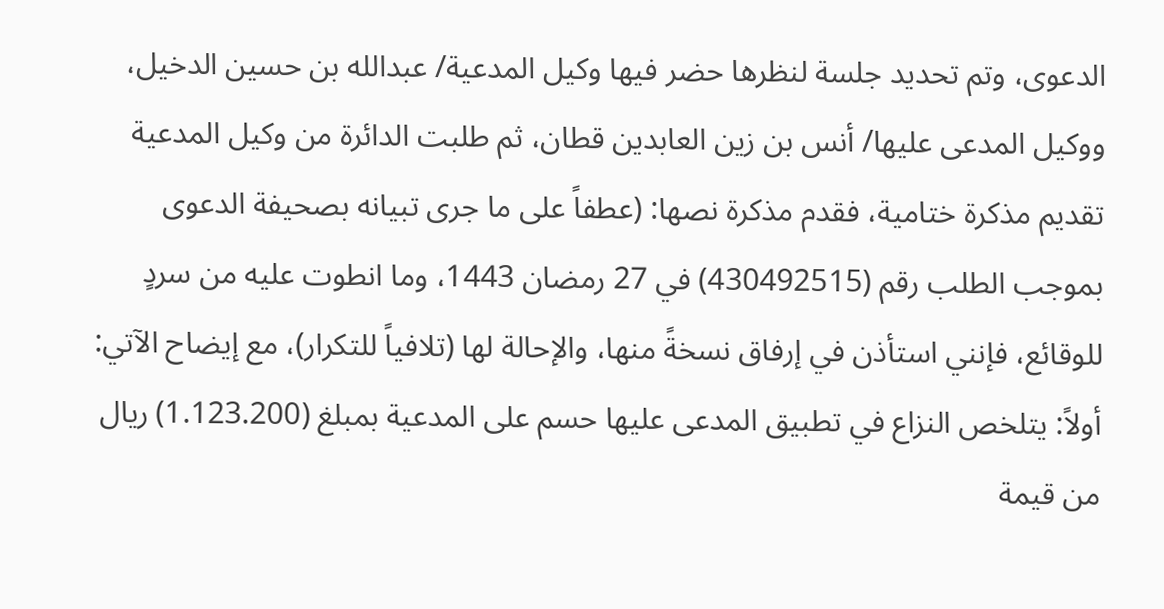الدعوى، وتم تحديد جلسة لنظرها حضر فيها وكيل المدعية/ عبدالله بن حسين الدخيل، ووكيل المدعى عليها/ أنس بن زين العابدين قطان، ثم طلبت الدائرة من وكيل المدعية تقديم مذكرة ختامية، فقدم مذكرة نصها: (عطفاً على ما جرى تبيانه بصحيفة الدعوى بموجب الطلب رقم (430492515) في 27 رمضان 1443، وما انطوت عليه من سردٍ للوقائع، فإنني استأذن في إرفاق نسخةً منها، والإحالة لها (تلافياً للتكرار)، مع إيضاح الآتي: أولاً: يتلخص النزاع في تطبيق المدعى عليها حسم على المدعية بمبلغ (1.123.200) ريال من قيمة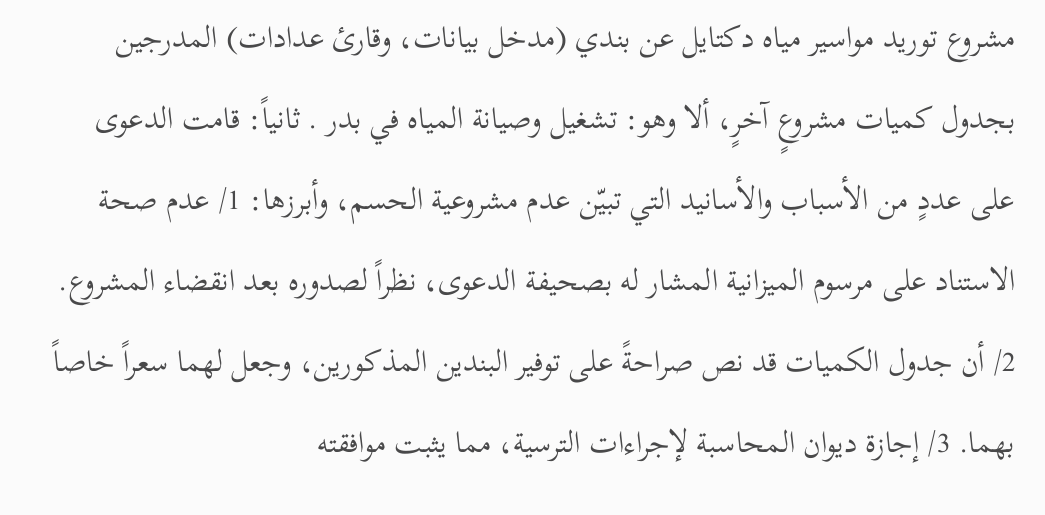مشروع توريد مواسير مياه دكتايل عن بندي (مدخل بيانات، وقارئ عدادات) المدرجين بجدول كميات مشروعٍ آخرٍ، ألا وهو: تشغيل وصيانة المياه في بدر . ثانياً: قامت الدعوى على عددٍ من الأسباب والأسانيد التي تبيّن عدم مشروعية الحسم، وأبرزها: 1/ عدم صحة الاستناد على مرسوم الميزانية المشار له بصحيفة الدعوى، نظراً لصدوره بعد انقضاء المشروع. 2/ أن جدول الكميات قد نص صراحةً على توفير البندين المذكورين، وجعل لهما سعراً خاصاً بهما. 3/ إجازة ديوان المحاسبة لإجراءات الترسية، مما يثبت موافقته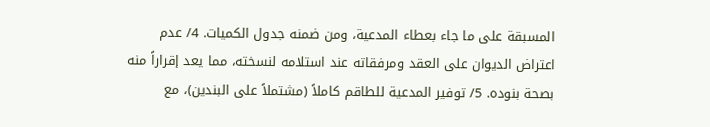المسبقة على ما جاء بعطاء المدعية، ومن ضمنه جدول الكميات. 4/ عدم اعتراض الديوان على العقد ومرفقاته عند استلامه لنسخته، مما يعد إقراراً منه بصحة بنوده. 5/ توفير المدعية للطاقم كاملاً (مشتملاً على البندين)، مع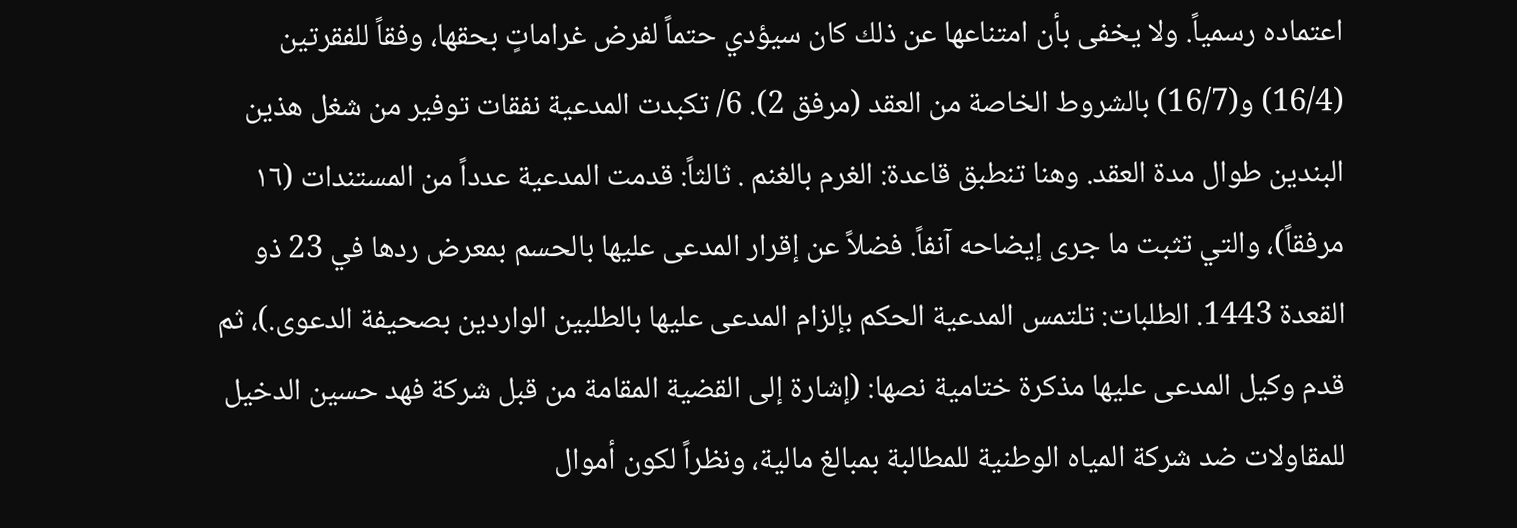اعتماده رسمياً. ولا يخفى بأن امتناعها عن ذلك كان سيؤدي حتماً لفرض غراماتٍ بحقها، وفقاً للفقرتين (16/4) و(16/7) بالشروط الخاصة من العقد (مرفق 2). 6/ تكبدت المدعية نفقات توفير من شغل هذين البندين طوال مدة العقد. وهنا تنطبق قاعدة: الغرم بالغنم . ثالثاً: قدمت المدعية عدداً من المستندات (١٦ مرفقاً)، والتي تثبت ما جرى إيضاحه آنفاً. فضلاً عن إقرار المدعى عليها بالحسم بمعرض ردها في 23 ذو القعدة 1443. الطلبات: تلتمس المدعية الحكم بإلزام المدعى عليها بالطلبين الواردين بصحيفة الدعوى.)، ثم قدم وكيل المدعى عليها مذكرة ختامية نصها: (إشارة إلى القضية المقامة من قبل شركة فهد حسين الدخيل للمقاولات ضد شركة المياه الوطنية للمطالبة بمبالغ مالية، ونظراً لكون أموال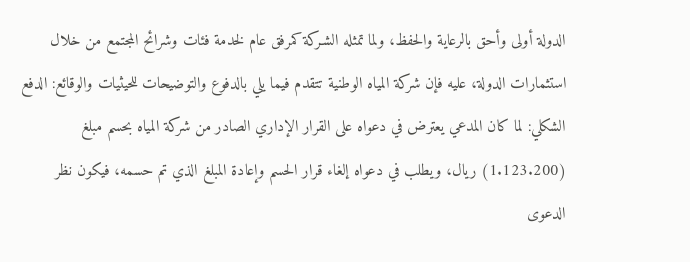الدولة أولى وأحق بالرعاية والحفظ، ولما تمثله الشـركة كمرفق عام لخدمة فئات وشرائح المجتمع من خلال استثمارات الدولة، عليه فإن شركة المياه الوطنية تتقدم فيما يلي بالدفوع والتوضيحات للحيثيات والوقائع: الدفع الشكلي: لما كان المدعي يعترض في دعواه على القرار الإداري الصادر من شركة المياه بحسم مبلغ (1.123.200) ريال، ويطلب في دعواه إلغاء قرار الحسم وإعادة المبلغ الذي تم حسمه، فيكون نظر الدعوى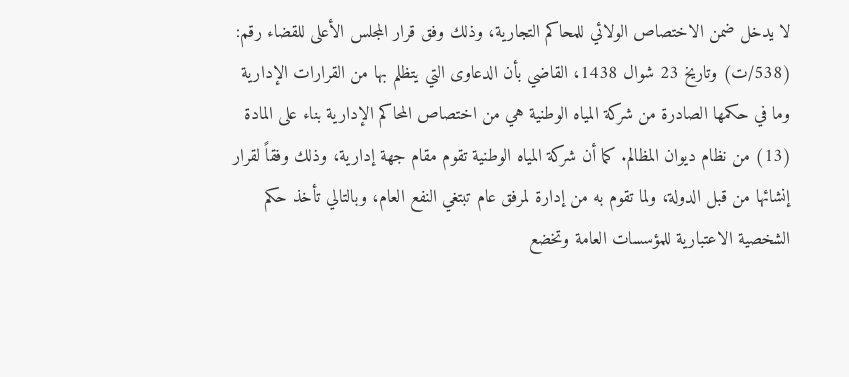لا يدخل ضمن الاختصاص الولائي للمحاكم التجارية، وذلك وفق قرار المجلس الأعلى للقضاء رقم: (538/ت) وتاريخ 23 شوال 1438، القاضي بأن الدعاوى التي يتظلم بها من القرارات الإدارية وما في حكمها الصادرة من شركة المياه الوطنية هي من اختصاص المحاكم الإدارية بناء على المادة (13) من نظام ديوان المظالم. كما أن شركة المياه الوطنية تقوم مقام جهة إدارية، وذلك وفقاً لقرار إنشائها من قبل الدولة، ولما تقوم به من إدارة لمرفق عام تبتغي النفع العام، وبالتالي تأخذ حكم الشخصية الاعتبارية للمؤسسات العامة وتخضع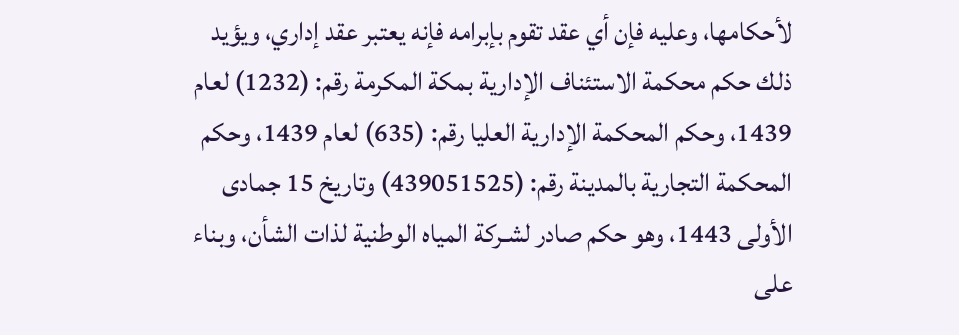لأحكامها، وعليه فإن أي عقد تقوم بإبرامه فإنه يعتبر عقد إداري، ويؤيد ذلك حكم محكمة الاستئناف الإدارية بمكة المكرمة رقم: (1232) لعام 1439، وحكم المحكمة الإدارية العليا رقم: (635) لعام 1439، وحكم المحكمة التجارية بالمدينة رقم: (439051525) وتاريخ 15 جمادى الأولى 1443، وهو حكم صادر لشـركة المياه الوطنية لذات الشأن، وبناء على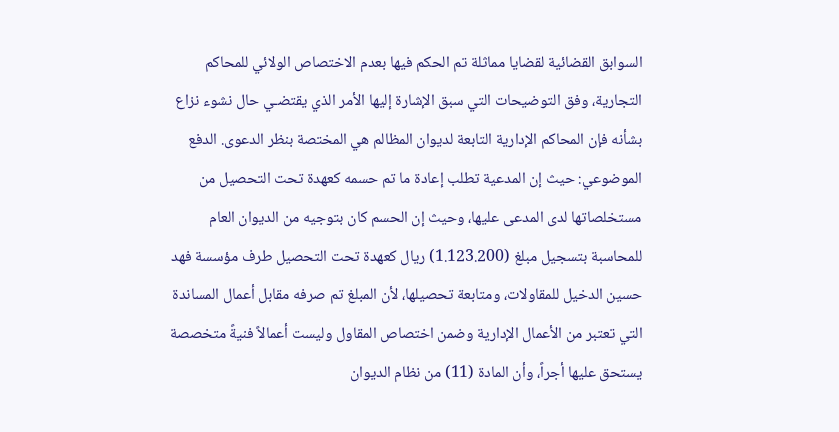السوابق القضائية لقضايا مماثلة تم الحكم فيها بعدم الاختصاص الولائي للمحاكم التجارية، وفق التوضيحات التي سبق الإشارة إليها الأمر الذي يقتضـي حال نشوء نزاع بشأنه فإن المحاكم الإدارية التابعة لديوان المظالم هي المختصة بنظر الدعوى. الدفع الموضوعي: حيث إن المدعية تطلب إعادة ما تم حسمه كعهدة تحت التحصيل من مستخلصاتها لدى المدعى عليها، وحيث إن الحسم كان بتوجيه من الديوان العام للمحاسبة بتسجيل مبلغ (1.123.200) ريال كعهدة تحت التحصيل طرف مؤسسة فهد حسين الدخيل للمقاولات، ومتابعة تحصيلها، لأن المبلغ تم صرفه مقابل أعمال المساندة التي تعتبر من الأعمال الإدارية وضمن اختصاص المقاول وليست أعمالاً فنيةً متخصصة يستحق عليها أجراً، وأن المادة (11) من نظام الديوان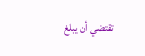تقتضي أن يبلغ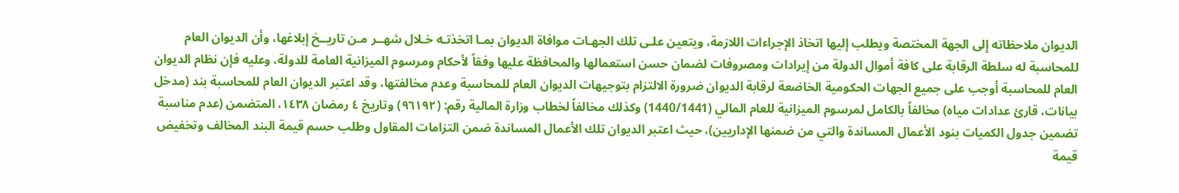الديوان ملاحظاته إلى الجهة المختصة ويطلب إليها اتخاذ الإجراءات اللازمة، ويتعين علـى تلك الجهـات موافاة الديوان بمـا اتخذتـه خـلال شهــر مـن تاريــخ إبلاغها، وأن الديوان العام للمحاسبة له سلطة الرقابة على كافة أموال الدولة من إيرادات ومصروفات لضمان حسن استعمالها والمحافظة عليها وفقاً لأحكام ومرسوم الميزانية العامة للدولة، وعليه فإن نظام الديوان العام للمحاسبة أوجب على جميع الجهات الحكومية الخاضعة لرقابة الديوان ضرورة الالتزام بتوجيهات الديوان العام للمحاسبة وعدم مخالفتها، وقد اعتبر الديوان العام للمحاسبة بند (مدخل بيانات، قارئ عدادات مياه) مخالفاً بالكامل لمرسوم الميزانية للعام المالي (1440/1441) وكذلك مخالفاً لخطاب وزارة المالية رقم: (٩٦١٩٢) وتاريخ ٤ رمضان ١٤٣٨، المتضمن (عدم مناسبة تضمين جدول الكميات بنود الأعمال المساندة والتي من ضمنها الإداريين)، حيث اعتبر الديوان تلك الأعمال المساندة ضمن التزامات المقاول وطلب حسم قيمة البند المخالف وتخفيض قيمة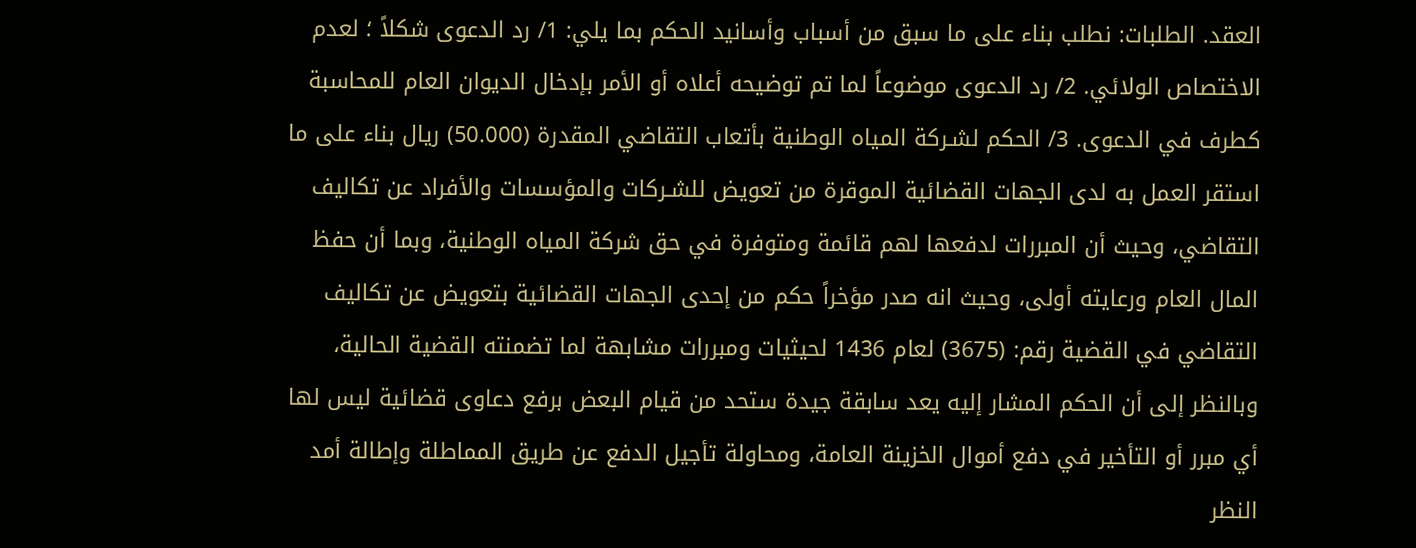العقد. الطلبات: نطلب بناء على ما سبق من أسباب وأسانيد الحكم بما يلي: 1/ رد الدعوى شكلاً ؛ لعدم الاختصاص الولائي. 2/ رد الدعوى موضوعاً لما تم توضيحه أعلاه أو الأمر بإدخال الديوان العام للمحاسبة كطرف في الدعوى. 3/ الحكم لشـركة المياه الوطنية بأتعاب التقاضي المقدرة (50.000) ريال بناء على ما استقر العمل به لدى الجهات القضائية الموقرة من تعويض للشـركات والمؤسسات والأفراد عن تكاليف التقاضي، وحيث أن المبررات لدفعها لهم قائمة ومتوفرة في حق شركة المياه الوطنية، وبما أن حفظ المال العام ورعايته أولى، وحيث انه صدر مؤخراً حكم من إحدى الجهات القضائية بتعويض عن تكاليف التقاضي في القضية رقم: (3675) لعام 1436 لحيثيات ومبررات مشابهة لما تضمنته القضية الحالية، وبالنظر إلى أن الحكم المشار إليه يعد سابقة جيدة ستحد من قيام البعض برفع دعاوى قضائية ليس لها أي مبرر أو التأخير في دفع أموال الخزينة العامة، ومحاولة تأجيل الدفع عن طريق المماطلة وإطالة أمد النظر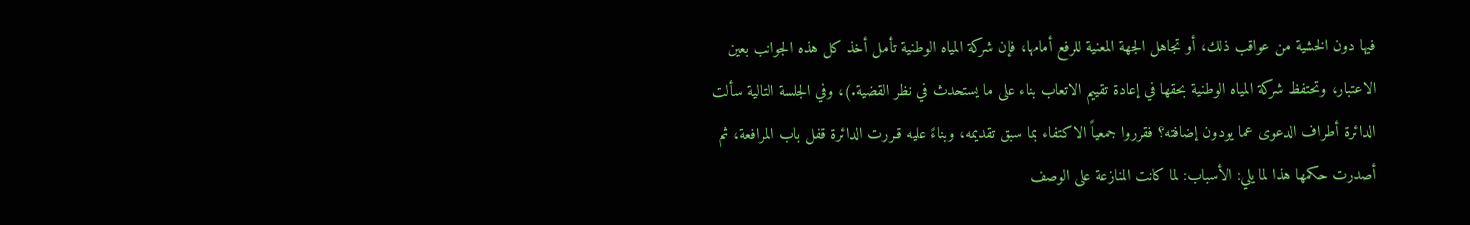فيها دون الخشية من عواقب ذلك، أو تجاهل الجهة المعنية للرفع أمامها، فإن شركة المياه الوطنية تأمل أخذ كل هذه الجوانب بعين الاعتبار، وتحتفظ شركة المياه الوطنية بحقها في إعادة تقييم الاتعاب بناء على ما يستحدث في نظر القضية.)، وفي الجلسة التالية سألت الدائرة أطراف الدعوى عما يودون إضافته؟ فقرروا جمعياً الاكتفاء بما سبق تقديمه، وبناءً عليه قـررت الدائرة قفل باب المرافعة، ثم أصدرت حكمها هذا لما يلي: الأسباب: لما كانت المنازعة على الوصف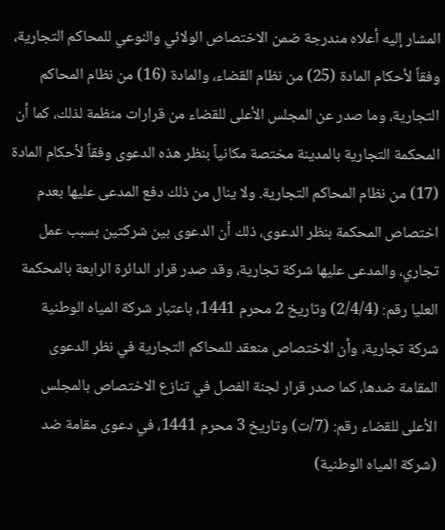المشار إليه أعلاه مندرجة ضمن الاختصاص الولائي والنوعي للمحاكم التجارية، وفقاً لأحكام المادة (25) من نظام القضاء، والمادة (16) من نظام المحاكم التجارية، وما صدر عن المجلس الأعلى للقضاء من قرارات منظمة لذلك، كما أن المحكمة التجارية بالمدينة مختصة مكانياً بنظر هذه الدعوى وفقاً لأحكام المادة (17) من نظام المحاكم التجارية. ولا ينال من ذلك دفع المدعى عليها بعدم اختصاص المحكمة بنظر الدعوى، ذلك أن الدعوى بين شركتين بسبب عمل تجاري، والمدعى عليها شركة تجارية، وقد صدر قرار الدائرة الرابعة بالمحكمة العليا رقم: (2/4/4) وتاريخ 2 محرم 1441، باعتبار شركة المياه الوطنية شركة تجارية، وأن الاختصاص منعقد للمحاكم التجارية في نظر الدعوى المقامة ضدها، كما صدر قرار لجنة الفصل في تنازع الاختصاص بالمجلس الأعلى للقضاء رقم: (7/ت) وتاريخ 3 محرم 1441، في دعوى مقامة ضد (شركة المياه الوطنية)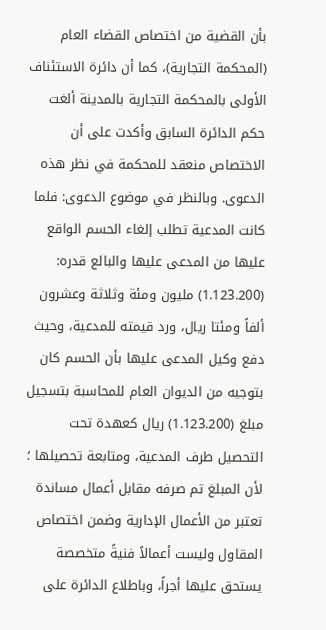بأن القضية من اختصاص القضاء العام (المحكمة التجارية)، كما أن دائرة الاستئناف الأولى بالمحكمة التجارية بالمدينة ألغت حكم الدائرة السابق وأكدت على أن الاختصاص منعقد للمحكمة في نظر هذه الدعوى. وبالنظر في موضوع الدعوى: فلما كانت المدعية تطلب إلغاء الحسم الواقع عليها من المدعى عليها والبالع قدره: (1.123.200) مليون ومئة وثلاثة وعشرون ألفاً ومئتا ريال، ورد قيمته للمدعية، وحيث دفع وكيل المدعى عليها بأن الحسم كان بتوجيه من الديوان العام للمحاسبة بتسجيل مبلغ (1.123.200) ريال كعهدة تحت التحصيل طرف المدعية، ومتابعة تحصيلها ؛ لأن المبلغ تم صرفه مقابل أعمال مساندة تعتبر من الأعمال الإدارية وضمن اختصاص المقاول وليست أعمالاً فنيةً متخصصة يستحق عليها أجراً، وباطلاع الدائرة على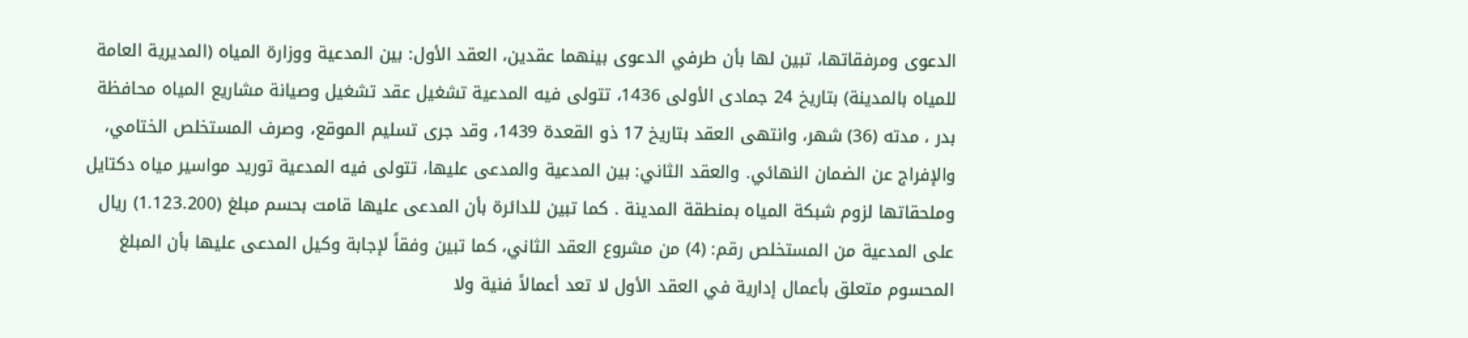الدعوى ومرفقاتها، تبين لها بأن طرفي الدعوى بينهما عقدين، العقد الأول: بين المدعية ووزارة المياه (المديرية العامة للمياه بالمدينة) بتاريخ 24 جمادى الأولى 1436، تتولى فيه المدعية تشغيل عقد تشغيل وصيانة مشاريع المياه محافظة بدر ، مدته (36) شهر، وانتهى العقد بتاريخ 17 ذو القعدة 1439، وقد جرى تسليم الموقع، وصرف المستخلص الختامي، والإفراج عن الضمان النهائي. والعقد الثاني: بين المدعية والمدعى عليها، تتولى فيه المدعية توريد مواسير مياه دكتايل وملحقاتها لزوم شبكة المياه بمنطقة المدينة . كما تبين للدائرة بأن المدعى عليها قامت بحسم مبلغ (1.123.200) ريال على المدعية من المستخلص رقم: (4) من مشروع العقد الثاني، كما تبين وفقاً لإجابة وكيل المدعى عليها بأن المبلغ المحسوم متعلق بأعمال إدارية في العقد الأول لا تعد أعمالاً فنية ولا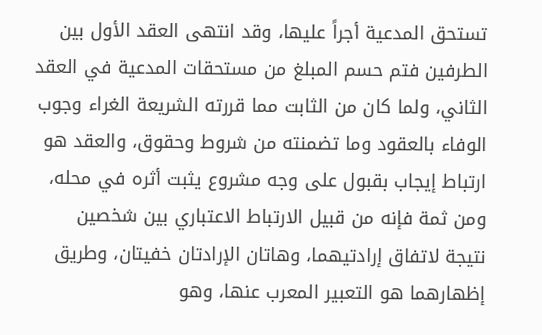تستحق المدعية أجراً عليها، وقد انتهى العقد الأول بين الطرفين فتم حسم المبلغ من مستحقات المدعية في العقد الثاني، ولما كان من الثابت مما قررته الشريعة الغراء وجوب الوفاء بالعقود وما تضمنته من شروط وحقوق، والعقد هو ارتباط إيجاب بقبول على وجه مشروع يثبت أثره في محله، ومن ثمة فإنه من قبيل الارتباط الاعتباري بين شخصين نتيجة لاتفاق إرادتيهما، وهاتان الإرادتان خفيتان، وطريق إظهارهما هو التعبير المعرب عنها، وهو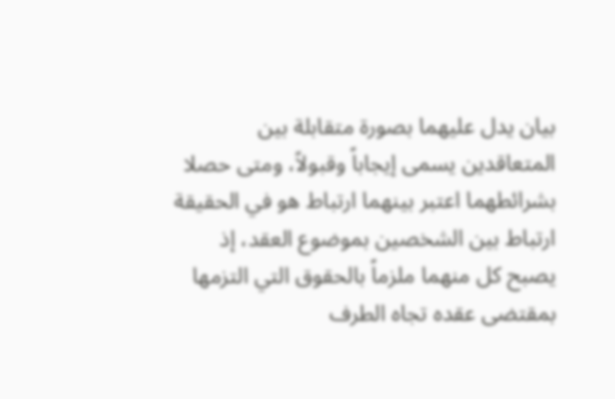بيان يدل عليهما بصورة متقابلة بين المتعاقدين يسمى إيجاباً وقبولاً، ومتى حصلا بشرائطهما اعتبر بينهما ارتباط هو في الحقيقة ارتباط بين الشخصين بموضوع العقد، إذ يصبح كل منهما ملزماً بالحقوق التي التزمها بمقتضى عقده تجاه الطرف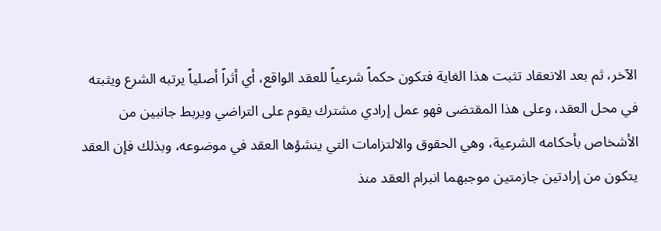الآخر، ثم بعد الانعقاد تثبت هذا الغاية فتكون حكماً شرعياً للعقد الواقع، أي أثراً أصلياً يرتبه الشرع ويثبته في محل العقد، وعلى هذا المقتضى فهو عمل إرادي مشترك يقوم على التراضي ويربط جانبين من الأشخاص بأحكامه الشرعية، وهي الحقوق والالتزامات التي ينشؤها العقد في موضوعه، وبذلك فإن العقد يتكون من إرادتين جازمتين موجبهما انبرام العقد منذ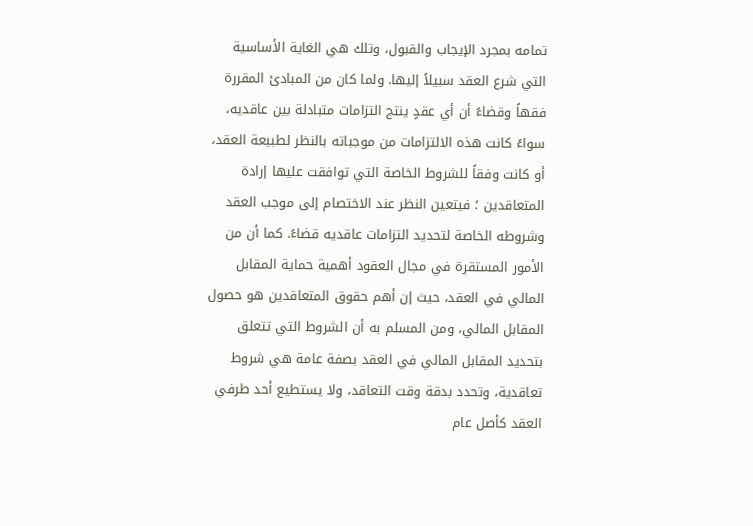تمامه بمجرد الإيجاب والقبول، وتلك هي الغاية الأساسية التي شرع العقد سبيلاً إليها. ولما كان من المبادئ المقررة فقهاً وقضاءً أن أي عقدٍ ينتج التزامات متبادلة بين عاقديه، سواءً كانت هذه الالتزامات من موجباته بالنظر لطبيعة العقد، أو كانت وفقاً للشروط الخاصة التي توافقت عليها إرادة المتعاقدين ؛ فيتعين النظر عند الاختصام إلى موجب العقد وشروطه الخاصة لتحديد التزامات عاقديه قضاءً. كما أن من الأمور المستقرة في مجال العقود أهمية حماية المقابل المالي في العقد، حيث إن أهم حقوق المتعاقدين هو حصول المقابل المالي، ومن المسلم به أن الشروط التي تتعلق بتحديد المقابل المالي في العقد بصفة عامة هي شروط تعاقدية، وتحدد بدقة وقت التعاقد، ولا يستطيع أحد طرفي العقد كأصل عام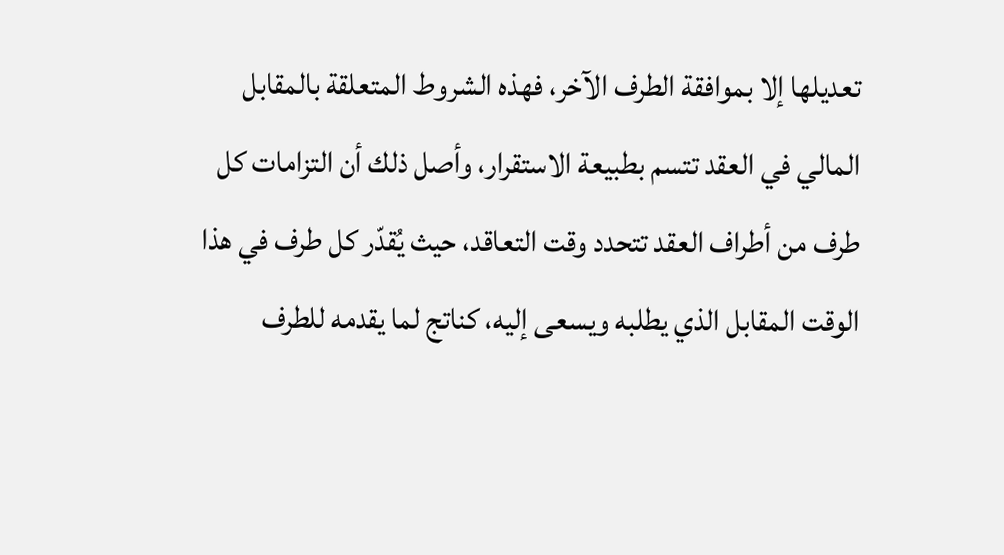تعديلها إلا بموافقة الطرف الآخر، فهذه الشروط المتعلقة بالمقابل المالي في العقد تتسم بطبيعة الاستقرار، وأصل ذلك أن التزامات كل طرف من أطراف العقد تتحدد وقت التعاقد، حيث يُقدّر كل طرف في هذا الوقت المقابل الذي يطلبه ويسعى إليه، كناتج لما يقدمه للطرف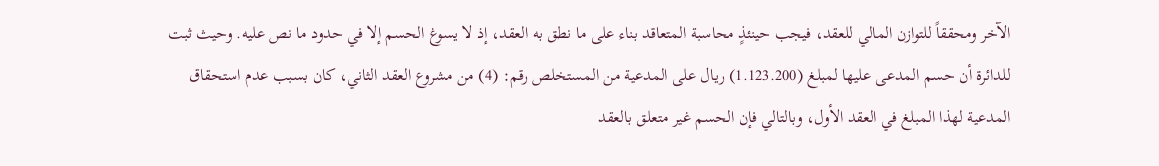الآخر ومحققاً للتوازن المالي للعقد، فيجب حينئذٍ محاسبة المتعاقد بناء على ما نطق به العقد، إذ لا يسوغ الحسم إلا في حدود ما نص عليه. وحيث ثبت للدائرة أن حسم المدعى عليها لمبلغ (1.123.200) ريال على المدعية من المستخلص رقم: (4) من مشروع العقد الثاني، كان بسبب عدم استحقاق المدعية لهذا المبلغ في العقد الأول، وبالتالي فإن الحسم غير متعلق بالعقد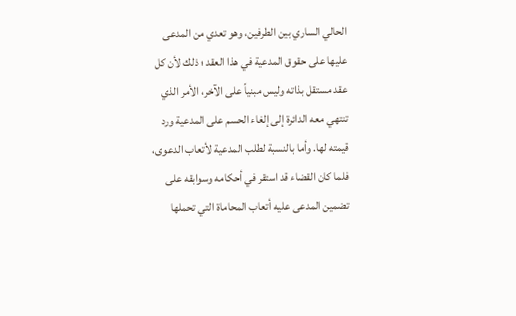الحالي الساري بين الطرفين، وهو تعدي من المدعى عليها على حقوق المدعية في هذا العقد ؛ ذلك لأن كل عقد مستقل بذاته وليس مبنياً على الآخر، الأمر الذي تنتهي معه الدائرة إلى إلغاء الحسم على المدعية ورد قيمته لها. وأما بالنسبة لطلب المدعية لأتعاب الدعوى، فلما كان القضاء قد استقر في أحكامه وسوابقه على تضمين المدعى عليه أتعاب المحاماة التي تحملها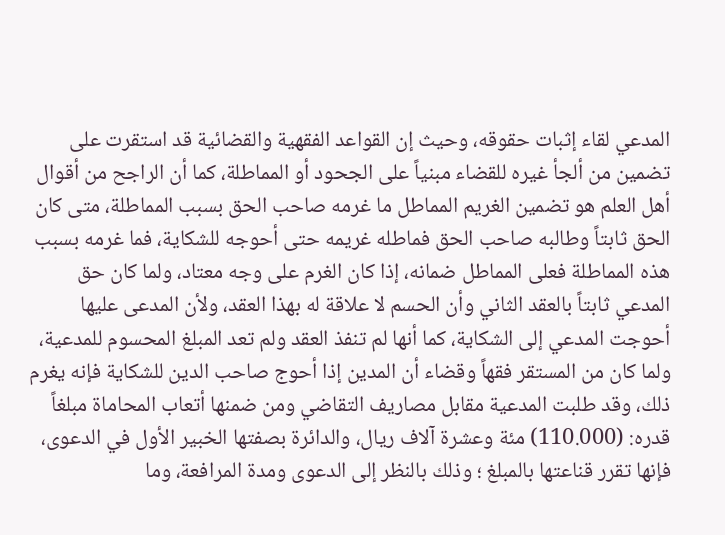المدعي لقاء إثبات حقوقه، وحيث إن القواعد الفقهية والقضائية قد استقرت على تضمين من ألجأ غيره للقضاء مبنياً على الجحود أو المماطلة، كما أن الراجح من أقوال أهل العلم هو تضمين الغريم المماطل ما غرمه صاحب الحق بسبب المماطلة، متى كان الحق ثابتاً وطالبه صاحب الحق فماطله غريمه حتى أحوجه للشكاية، فما غرمه بسبب هذه المماطلة فعلى المماطل ضمانه، إذا كان الغرم على وجه معتاد، ولما كان حق المدعي ثابتاً بالعقد الثاني وأن الحسم لا علاقة له بهذا العقد، ولأن المدعى عليها أحوجت المدعي إلى الشكاية، كما أنها لم تنفذ العقد ولم تعد المبلغ المحسوم للمدعية، ولما كان من المستقر فقهاً وقضاء أن المدين إذا أحوج صاحب الدين للشكاية فإنه يغرم ذلك، وقد طلبت المدعية مقابل مصاريف التقاضي ومن ضمنها أتعاب المحاماة مبلغاً قدره: (110.000) مئة وعشرة آلاف ريال، والدائرة بصفتها الخبير الأول في الدعوى، فإنها تقرر قناعتها بالمبلغ ؛ وذلك بالنظر إلى الدعوى ومدة المرافعة، وما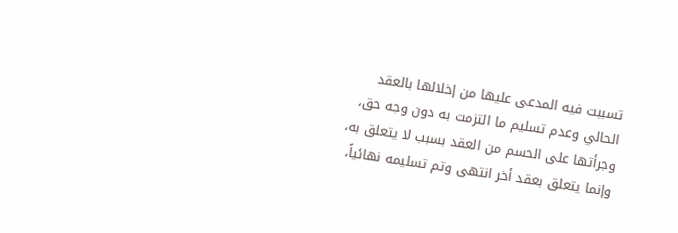تسببت فيه المدعى عليها من إخلالها بالعقد الحالي وعدم تسليم ما التزمت به دون وجه حق، وجرأتها على الحسم من العقد بسبب لا يتعلق به، وإنما يتعلق بعقد أخر انتهى وتم تسليمه نهائياً،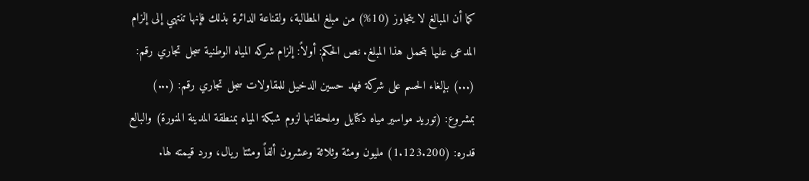كما أن المبالغ لا يتجاوز (10%) من مبلغ المطالبة، ولقناعة الدائرة بذلك فإنها تنتهي إلى إلزام المدعى عليها بتحمل هذا المبلغ. نص الحكم: أولاً: إلزام شركه المياه الوطنية سجل تجاري رقم: (...) بإلغاء الحسم على شركة فهد حسين الدخيل للمقاولات سجل تجاري رقم: (...) بمشروع: (توريد مواسير مياه دكتايل وملحقاتها لزوم شبكة المياه بمنطقة المدينة المنورة) والبالع قدره: (1.123.200) مليون ومئة وثلاثة وعشرون ألفاً ومئتا ريال، ورد قيمته لها.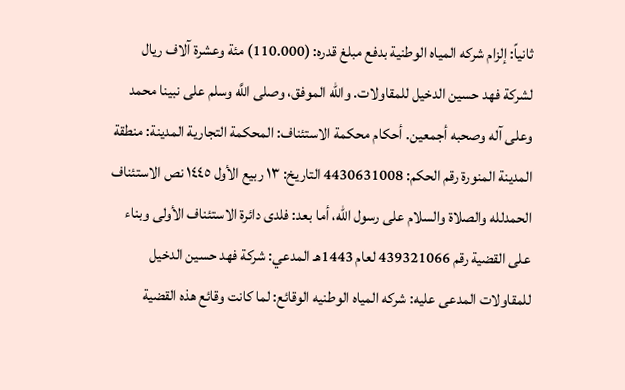ثانياً: إلزام شركه المياه الوطنية بدفع مبلغ قدره: (110.000) مئة وعشرة آلاف ريال لشركة فهد حسين الدخيل للمقاولات. واللّه الموفق، وصلى اللَّه وسلم على نبينا محمد وعلى آله وصحبه أجمعين. أحكام محكمة الاستئناف: المحكمة التجارية المدينة: منطقة المدينة المنورة رقم الحكم: 4430631008 التاريخ: ١٣ ربيع الأول ١٤٤٥ نص الاستئناف الحمدلله والصلاة والسلام على رسول الله، أما بعد: فلدى دائرة الاستئناف الأولى وبناء على القضية رقم 439321066 لعام 1443هـ المدعي: شركة فهد حسين الدخيل للمقاولات المدعى عليه: شركه المياه الوطنيه الوقائع: لما كانت وقائع هذه القضية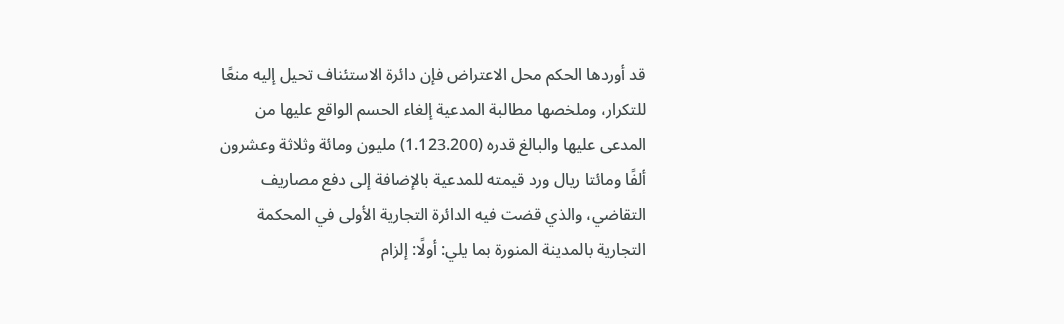قد أوردها الحكم محل الاعتراض فإن دائرة الاستئناف تحيل إليه منعًا للتكرار، وملخصها مطالبة المدعية إلغاء الحسم الواقع عليها من المدعى عليها والبالغ قدره (1.123.200) مليون ومائة وثلاثة وعشرون ألفًا ومائتا ريال ورد قيمته للمدعية بالإضافة إلى دفع مصاريف التقاضي، والذي قضت فيه الدائرة التجارية الأولى في المحكمة التجارية بالمدينة المنورة بما يلي: أولًا: إلزام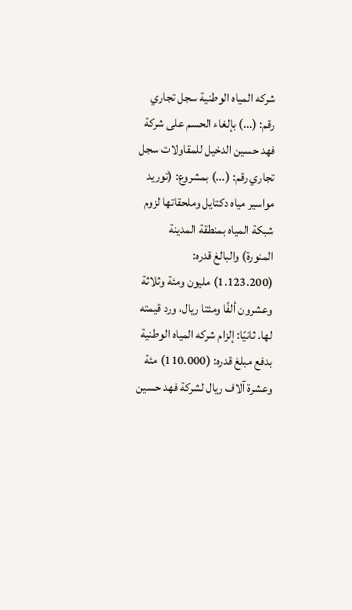شركه المياه الوطنية سجل تجاري رقم: (...) بإلغاء الحسم على شركة فهد حسين الدخيل للمقاولات سجل تجاري رقم: (...) بمشروع: (توريد مواسير مياه دكتايل وملحقاتها لزوم شبكة المياه بمنطقة المدينة المنورة) والبالغ قدره: (1.123.200) مليون ومئة وثلاثة وعشرون ألفًا ومئتا ريال، ورد قيمته لها. ثانيًا: إلزام شركه المياه الوطنية بدفع مبلغ قدره: (110.000) مئة وعشرة آلاف ريال لشركة فهد حسين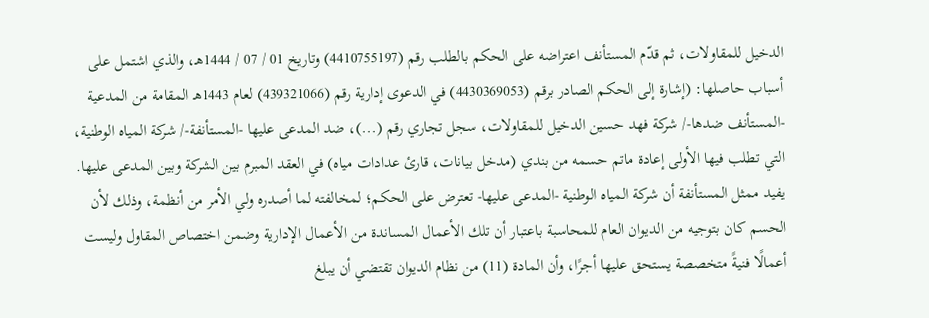الدخيل للمقاولات، ثم قدّم المستأنف اعتراضه على الحكم بالطلب رقم (4410755197) وتاريخ 01 / 07 / 1444هـ، والذي اشتمل على أسباب حاصلها: (إشارة إلى الحكم الصادر برقم (4430369053) في الدعوى إدارية رقم (439321066) لعام 1443هـ المقامة من المدعية -المستأنف ضدها-/ شركة فهد حسين الدخيل للمقاولات، سجل تجاري رقم (...)، ضد المدعى عليها -المستأنفة-/ شركة المياه الوطنية، التي تطلب فيها الأولى إعادة ماتم حسمه من بندي (مدخل بيانات، قارئ عدادات مياه) في العقد المبرم بين الشركة وبين المدعى عليها. يفيد ممثل المستأنفة أن شركة المياه الوطنية -المدعى عليها- تعترض على الحكم؛ لمخالفته لما أصدره ولي الأمر من أنظمة، وذلك لأن الحسم كان بتوجيه من الديوان العام للمحاسبة باعتبار أن تلك الأعمال المساندة من الأعمال الإدارية وضمن اختصاص المقاول وليست أعمالًا فنيةً متخصصة يستحق عليها أجرًا، وأن المادة (11) من نظام الديوان تقتضي أن يبلغ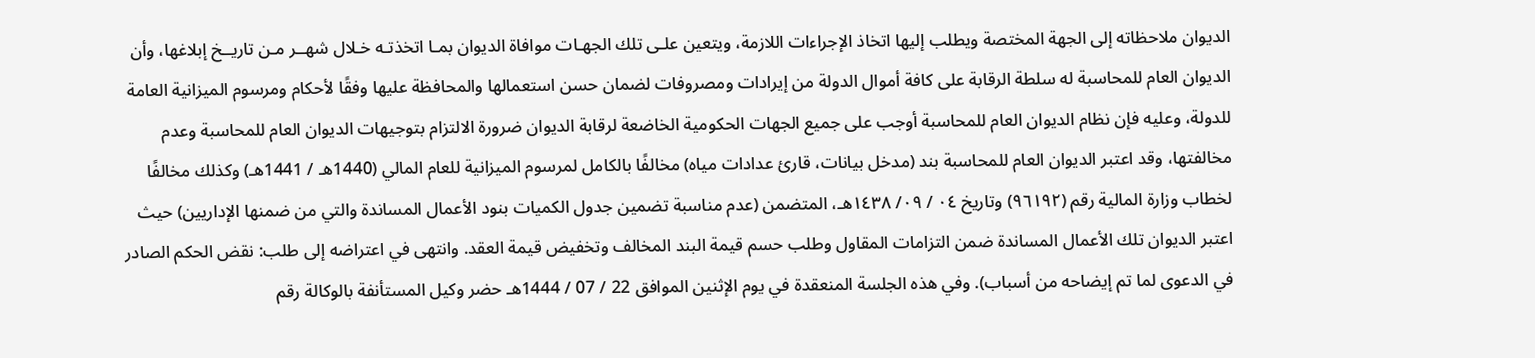الديوان ملاحظاته إلى الجهة المختصة ويطلب إليها اتخاذ الإجراءات اللازمة، ويتعين علـى تلك الجهـات موافاة الديوان بمـا اتخذتـه خـلال شهــر مـن تاريــخ إبلاغها، وأن الديوان العام للمحاسبة له سلطة الرقابة على كافة أموال الدولة من إيرادات ومصروفات لضمان حسن استعمالها والمحافظة عليها وفقًا لأحكام ومرسوم الميزانية العامة للدولة، وعليه فإن نظام الديوان العام للمحاسبة أوجب على جميع الجهات الحكومية الخاضعة لرقابة الديوان ضرورة الالتزام بتوجيهات الديوان العام للمحاسبة وعدم مخالفتها، وقد اعتبر الديوان العام للمحاسبة بند (مدخل بيانات، قارئ عدادات مياه) مخالفًا بالكامل لمرسوم الميزانية للعام المالي (1440هـ / 1441هـ) وكذلك مخالفًا لخطاب وزارة المالية رقم (٩٦١٩٢) وتاريخ ٠٤ / ٠٩/ ١٤٣٨هـ، المتضمن (عدم مناسبة تضمين جدول الكميات بنود الأعمال المساندة والتي من ضمنها الإداريين) حيث اعتبر الديوان تلك الأعمال المساندة ضمن التزامات المقاول وطلب حسم قيمة البند المخالف وتخفيض قيمة العقد. وانتهى في اعتراضه إلى طلب: نقض الحكم الصادر في الدعوى لما تم إيضاحه من أسباب). وفي هذه الجلسة المنعقدة في يوم الإثنين الموافق 22 / 07 / 1444هـ حضر وكيل المستأنفة بالوكالة رقم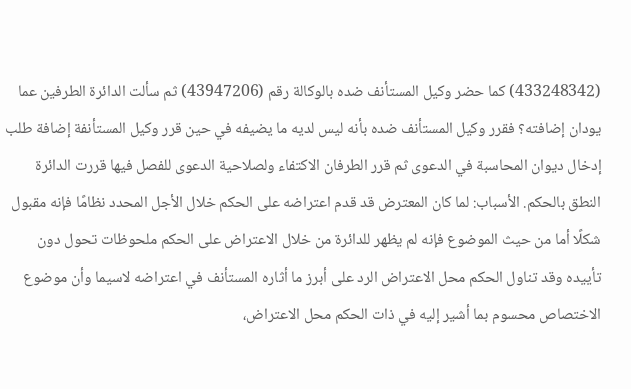(433248342) كما حضر وكيل المستأنف ضده بالوكالة رقم (43947206) ثم سألت الدائرة الطرفين عما يودان إضافته؟ فقرر وكيل المستأنف ضده بأنه ليس لديه ما يضيفه في حين قرر وكيل المستأنفة إضافة طلب إدخال ديوان المحاسبة في الدعوى ثم قرر الطرفان الاكتفاء ولصلاحية الدعوى للفصل فيها قررت الدائرة النطق بالحكم. الأسباب: لما كان المعترض قد قدم اعتراضه على الحكم خلال الأجل المحدد نظامًا فإنه مقبول شكلًا أما من حيث الموضوع فإنه لم يظهر للدائرة من خلال الاعتراض على الحكم ملحوظات تحول دون تأييده وقد تناول الحكم محل الاعتراض الرد على أبرز ما أثاره المستأنف في اعتراضه لاسيما وأن موضوع الاختصاص محسوم بما أشير إليه في ذات الحكم محل الاعتراض،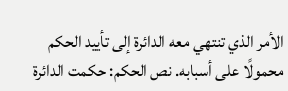الأمر الذي تنتهي معه الدائرة إلى تأييد الحكم محمولًا على أسبابه. نص الحكم: حكمت الدائرة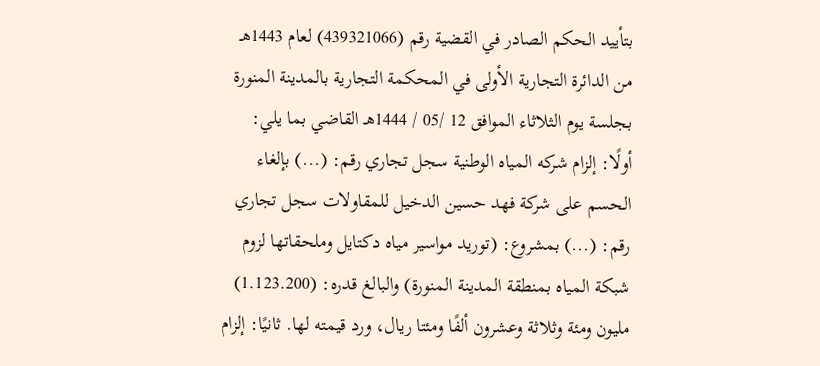بتأييد الحكم الصادر في القضية رقم (439321066) لعام 1443هـ من الدائرة التجارية الأولى في المحكمة التجارية بالمدينة المنورة بجلسة يوم الثلاثاء الموافق 12 /05 / 1444هـ القاضي بما يلي: أولًا: إلزام شركه المياه الوطنية سجل تجاري رقم: (...) بإلغاء الحسم على شركة فهد حسين الدخيل للمقاولات سجل تجاري رقم: (...) بمشروع: (توريد مواسير مياه دكتايل وملحقاتها لزوم شبكة المياه بمنطقة المدينة المنورة) والبالغ قدره: (1.123.200) مليون ومئة وثلاثة وعشرون ألفًا ومئتا ريال، ورد قيمته لها. ثانيًا: إلزام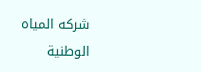شركه المياه الوطنية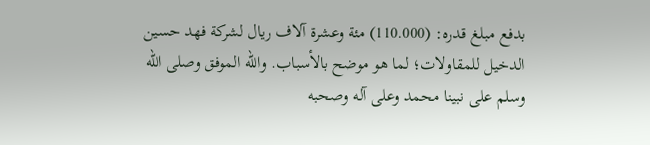بدفع مبلغ قدره: (110.000) مئة وعشرة آلاف ريال لشركة فهد حسين الدخيل للمقاولات؛ لما هو موضح بالأسباب. والله الموفق وصلى الله وسلم على نبينا محمد وعلى آله وصحبه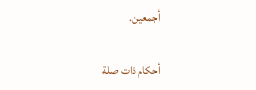أجمعين.

أحكام ذات صلة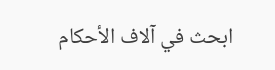ابحث في آلاف الأحكام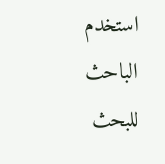استخدم الباحث للبحث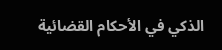الذكي في الأحكام القضائية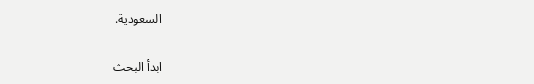السعودية.

ابدأ البحث